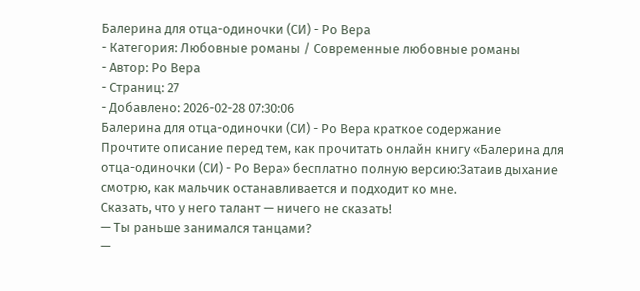Балерина для отца-одиночки (СИ) - Ро Вера
- Категория: Любовные романы / Современные любовные романы
- Автор: Ро Вера
- Страниц: 27
- Добавлено: 2026-02-28 07:30:06
Балерина для отца-одиночки (СИ) - Ро Вера краткое содержание
Прочтите описание перед тем, как прочитать онлайн книгу «Балерина для отца-одиночки (СИ) - Ро Вера» бесплатно полную версию:Затаив дыхание смотрю, как мальчик останавливается и подходит ко мне.
Сказать, что у него талант — ничего не сказать!
— Ты раньше занимался танцами?
—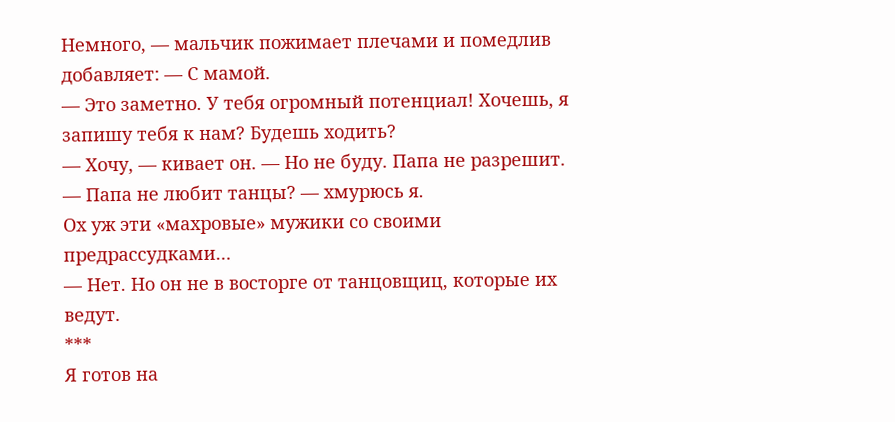Немного, — мальчик пожимает плечами и помедлив добавляет: — С мамой.
— Это заметно. У тебя огромный потенциал! Хочешь, я запишу тебя к нам? Будешь ходить?
— Хочу, — кивает он. — Но не буду. Папа не разрешит.
— Папа не любит танцы? — хмурюсь я.
Ох уж эти «махровые» мужики со своими предрассудками…
— Нет. Но он не в восторге от танцовщиц, которые их ведут.
***
Я готов на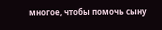многое, чтобы помочь сыну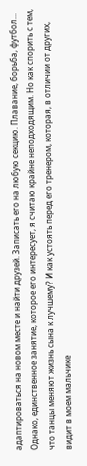адаптироваться на новом месте и найти друзей. Записать его на любую секцию. Плавание, борьба, футбол... Однако, единственное занятие, которое его интересует, я считаю крайне неподходящим. Но как спорить с тем, что танцы меняют жизнь сына к лучшему? И как устоять перед его тренером, которая, в отличии от других, видит в моем мальчике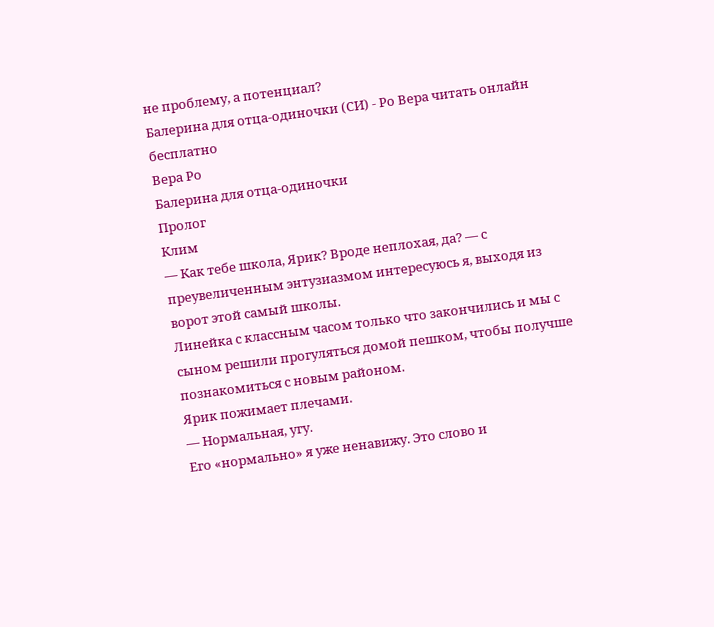не проблему, а потенциал?
Балерина для отца-одиночки (СИ) - Ро Вера читать онлайн бесплатно
Вера Ро
Балерина для отца-одиночки
Пролог
Клим
— Как тебе школа, Ярик? Вроде неплохая, да? — с преувеличенным энтузиазмом интересуюсь я, выходя из ворот этой самый школы.
Линейка с классным часом только что закончились и мы с сыном решили прогуляться домой пешком, чтобы получше познакомиться с новым районом.
Ярик пожимает плечами.
— Нормальная, угу.
Его «нормально» я уже ненавижу. Это слово и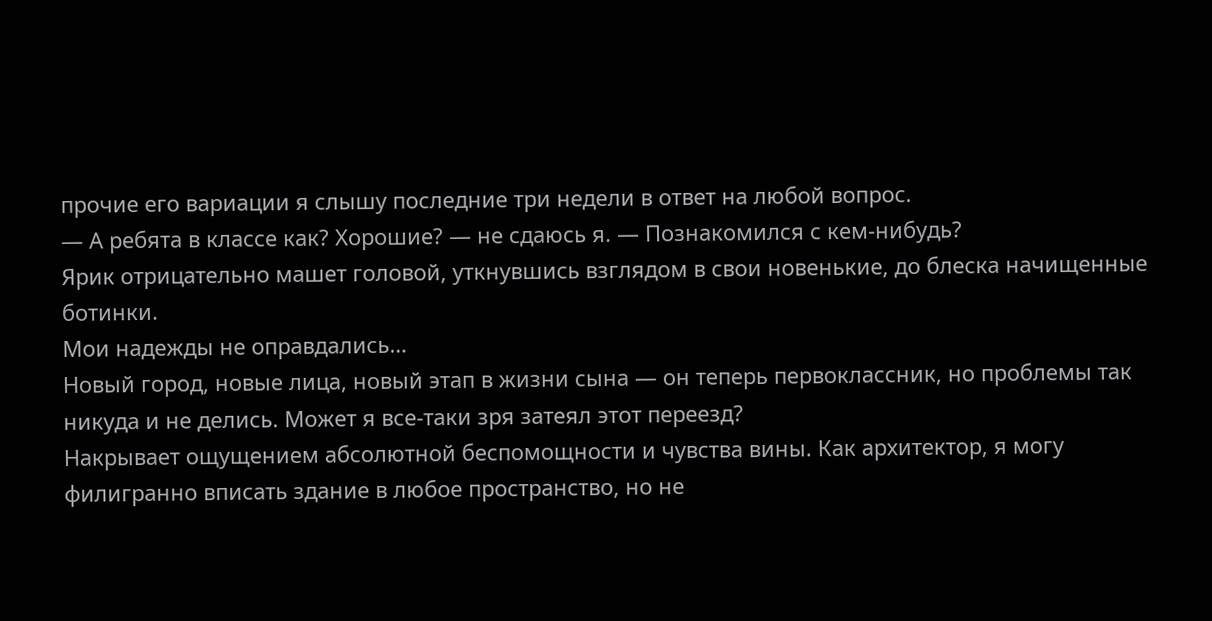прочие его вариации я слышу последние три недели в ответ на любой вопрос.
— А ребята в классе как? Хорошие? — не сдаюсь я. — Познакомился с кем-нибудь?
Ярик отрицательно машет головой, уткнувшись взглядом в свои новенькие, до блеска начищенные ботинки.
Мои надежды не оправдались…
Новый город, новые лица, новый этап в жизни сына — он теперь первоклассник, но проблемы так никуда и не делись. Может я все-таки зря затеял этот переезд?
Накрывает ощущением абсолютной беспомощности и чувства вины. Как архитектор, я могу филигранно вписать здание в любое пространство, но не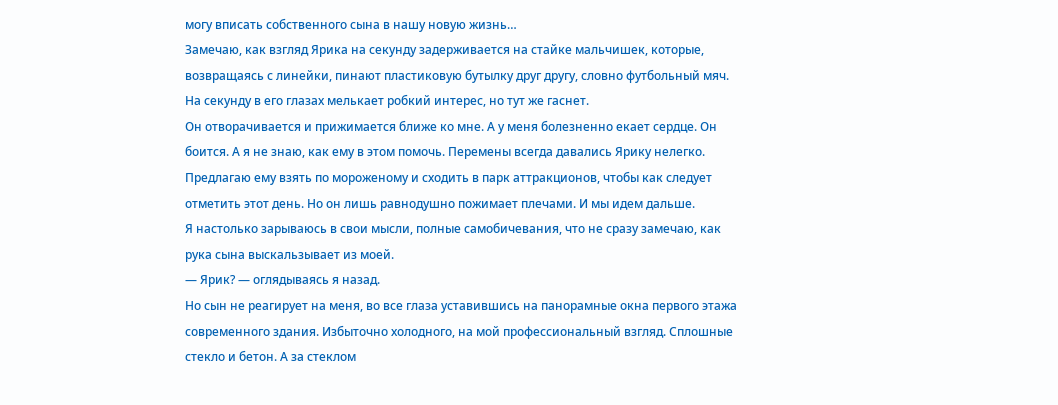могу вписать собственного сына в нашу новую жизнь…
Замечаю, как взгляд Ярика на секунду задерживается на стайке мальчишек, которые, возвращаясь с линейки, пинают пластиковую бутылку друг другу, словно футбольный мяч. На секунду в его глазах мелькает робкий интерес, но тут же гаснет.
Он отворачивается и прижимается ближе ко мне. А у меня болезненно екает сердце. Он боится. А я не знаю, как ему в этом помочь. Перемены всегда давались Ярику нелегко.
Предлагаю ему взять по мороженому и сходить в парк аттракционов, чтобы как следует отметить этот день. Но он лишь равнодушно пожимает плечами. И мы идем дальше.
Я настолько зарываюсь в свои мысли, полные самобичевания, что не сразу замечаю, как рука сына выскальзывает из моей.
— Ярик? — оглядываясь я назад.
Но сын не реагирует на меня, во все глаза уставившись на панорамные окна первого этажа современного здания. Избыточно холодного, на мой профессиональный взгляд. Сплошные стекло и бетон. А за стеклом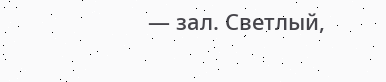— зал. Светлый,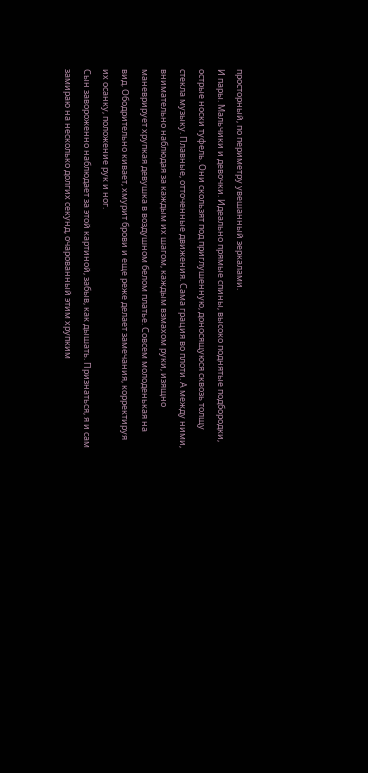просторный, по периметру увешанный зеркалами.
И пары. Мальчики и девочки. Идеально прямые спины, высоко поднятые подбородки, острые носки туфель. Они скользят под приглушенную, доносящуюся сквозь толщу стекла музыку. Плавные, отточенные движения. Сама грация во плоти. А между ними, внимательно наблюдая за каждым их шагом, каждым взмахом руки, изящно маневрирует хрупкая девушка в воздушном белом платье. Совсем молоденькая на вид. Ободрительно кивает, хмурит брови и еще реже делает замечания, корректируя их осанку, положение рук и ног.
Сын завороженно наблюдает за этой картиной, забыв, как дышать. Признаться, я и сам замираю на несколько долгих секунд, очарованный этим хрупким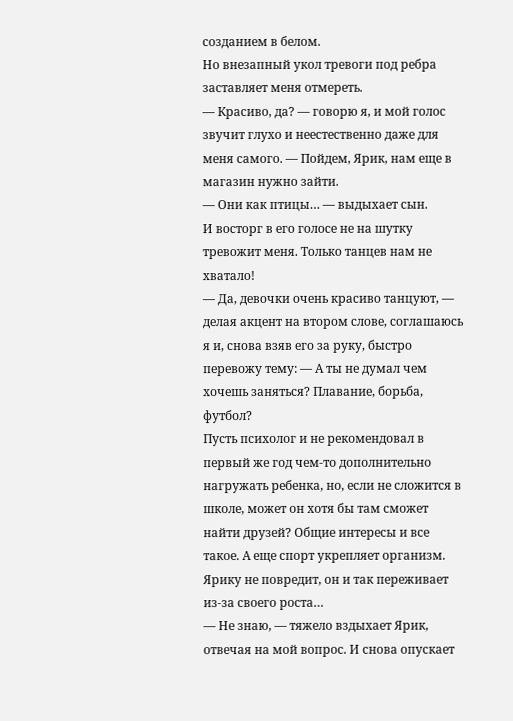созданием в белом.
Но внезапный укол тревоги под ребра заставляет меня отмереть.
— Красиво, да? — говорю я, и мой голос звучит глухо и неестественно даже для меня самого. — Пойдем, Ярик, нам еще в магазин нужно зайти.
— Они как птицы… — выдыхает сын.
И восторг в его голосе не на шутку тревожит меня. Только танцев нам не хватало!
— Да, девочки очень красиво танцуют, — делая акцент на втором слове, соглашаюсь я и, снова взяв его за руку, быстро перевожу тему: — А ты не думал чем хочешь заняться? Плавание, борьба, футбол?
Пусть психолог и не рекомендовал в первый же год чем-то дополнительно нагружать ребенка, но, если не сложится в школе, может он хотя бы там сможет найти друзей? Общие интересы и все такое. А еще спорт укрепляет организм. Ярику не повредит, он и так переживает из-за своего роста…
— Не знаю, — тяжело вздыхает Ярик, отвечая на мой вопрос. И снова опускает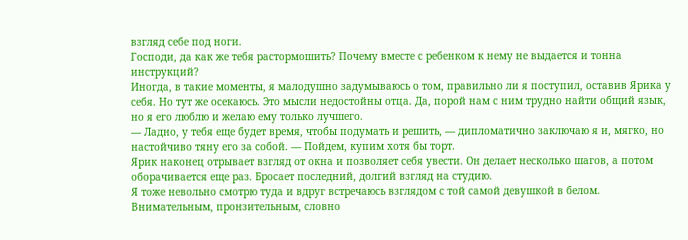взгляд себе под ноги.
Господи, да как же тебя растормошить? Почему вместе с ребенком к нему не выдается и тонна инструкций?
Иногда, в такие моменты, я малодушно задумываюсь о том, правильно ли я поступил, оставив Ярика у себя. Но тут же осекаюсь. Это мысли недостойны отца. Да, порой нам с ним трудно найти общий язык, но я его люблю и желаю ему только лучшего.
— Ладно, у тебя еще будет время, чтобы подумать и решить, — дипломатично заключаю я и, мягко, но настойчиво тяну его за собой. — Пойдем, купим хотя бы торт.
Ярик наконец отрывает взгляд от окна и позволяет себя увести. Он делает несколько шагов, а потом оборачивается еще раз. Бросает последний, долгий взгляд на студию.
Я тоже невольно смотрю туда и вдруг встречаюсь взглядом с той самой девушкой в белом. Внимательным, пронзительным, словно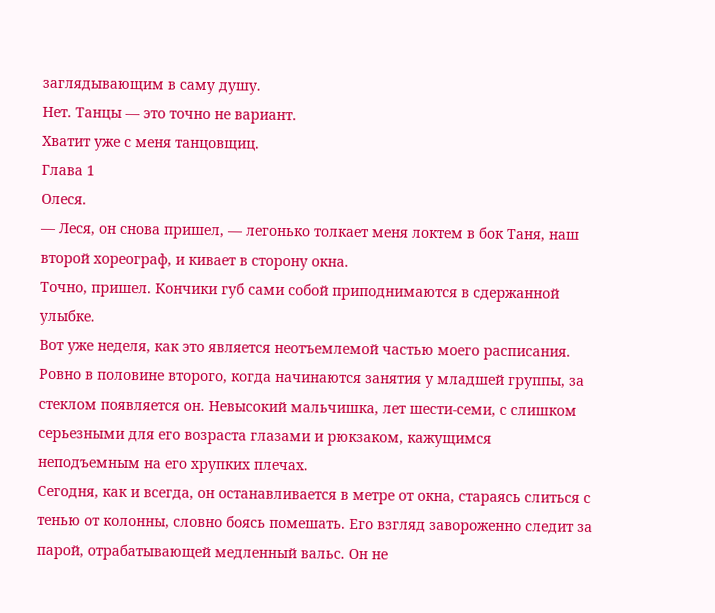заглядывающим в саму душу.
Нет. Танцы — это точно не вариант.
Хватит уже с меня танцовщиц.
Глава 1
Олеся.
— Леся, он снова пришел, — легонько толкает меня локтем в бок Таня, наш второй хореограф, и кивает в сторону окна.
Точно, пришел. Кончики губ сами собой приподнимаются в сдержанной улыбке.
Вот уже неделя, как это является неотъемлемой частью моего расписания. Ровно в половине второго, когда начинаются занятия у младшей группы, за стеклом появляется он. Невысокий мальчишка, лет шести-семи, с слишком серьезными для его возраста глазами и рюкзаком, кажущимся неподъемным на его хрупких плечах.
Сегодня, как и всегда, он останавливается в метре от окна, стараясь слиться с тенью от колонны, словно боясь помешать. Его взгляд завороженно следит за парой, отрабатывающей медленный вальс. Он не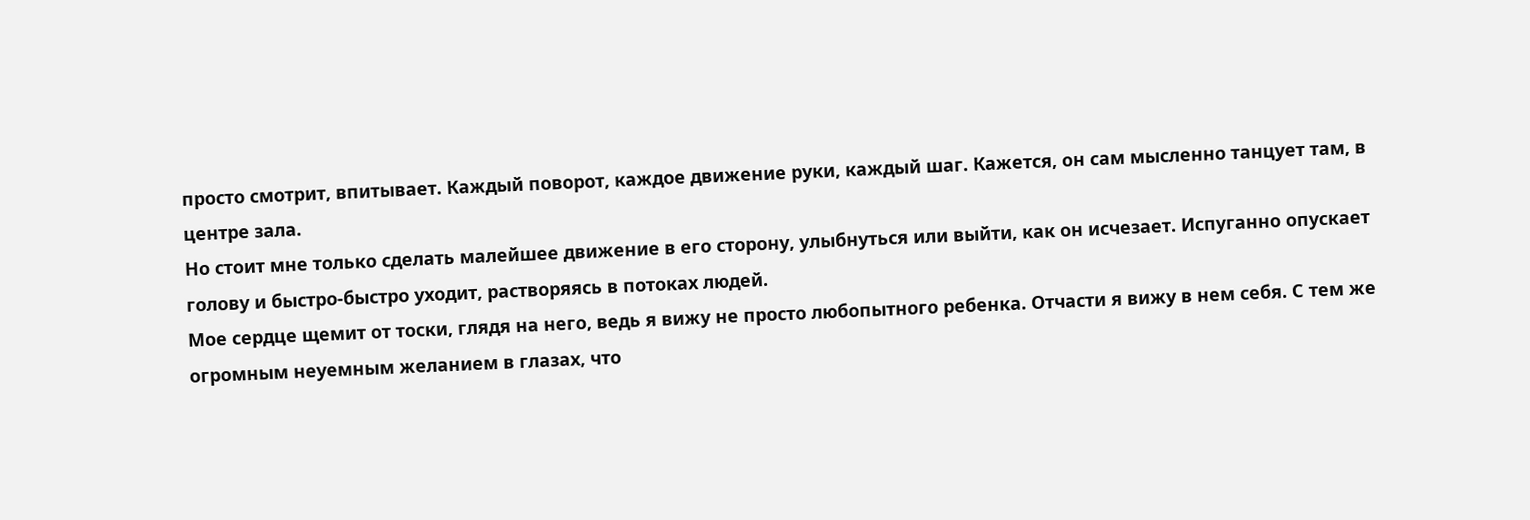просто смотрит, впитывает. Каждый поворот, каждое движение руки, каждый шаг. Кажется, он сам мысленно танцует там, в центре зала.
Но стоит мне только сделать малейшее движение в его сторону, улыбнуться или выйти, как он исчезает. Испуганно опускает голову и быстро-быстро уходит, растворяясь в потоках людей.
Мое сердце щемит от тоски, глядя на него, ведь я вижу не просто любопытного ребенка. Отчасти я вижу в нем себя. С тем же огромным неуемным желанием в глазах, что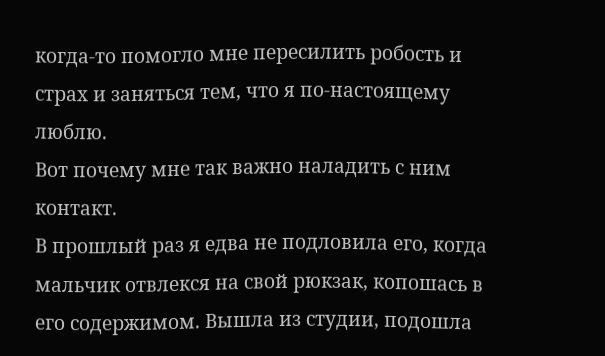когда-то помогло мне пересилить робость и страх и заняться тем, что я по-настоящему люблю.
Вот почему мне так важно наладить с ним контакт.
В прошлый раз я едва не подловила его, когда мальчик отвлекся на свой рюкзак, копошась в его содержимом. Вышла из студии, подошла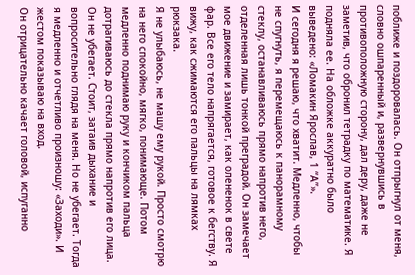поближе и поздоровалась. Он отпрыгнул от меня, словно ошпаренный и, развернувшись в противоположную сторону, дал деру, даже не заметив, что обронил тетрадку по математике. Я подняла ее. На обложке аккуратно было выведено: «Ломакин Ярослав, 1 “А”».
И сегодня я решаю, что хватит. Медленно, чтобы не спугнуть, я перемещаюсь к панорамному стеклу, останавливаюсь прямо напротив него, отделенная лишь тонкой преградой. Он замечает мое движение и замирает, как олененок в свете фар. Все его тело напрягается, готовое к бегству. Я вижу, как сжимаются его пальцы на лямках рюкзака.
Я не улыбаюсь, не машу ему рукой. Просто смотрю на него спокойно, мягко, понимающе. Потом медленно поднимаю руку и кончиком пальца дотрагиваюсь до стекла прямо напротив его лица.
Он не убегает. Стоит, затаив дыхание и вопросительно глядя на меня. Но не убегает. Тогда я медленно и отчетливо произношу: «Заходи». И жестом показываю на вход.
Он отрицательно качает головой, испуганно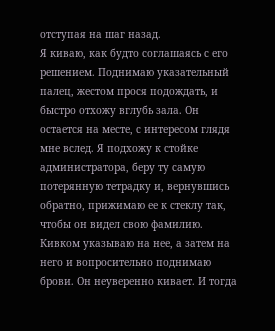отступая на шаг назад.
Я киваю, как будто соглашаясь с его решением. Поднимаю указательный палец, жестом прося подождать, и быстро отхожу вглубь зала. Он остается на месте, с интересом глядя мне вслед. Я подхожу к стойке администратора, беру ту самую потерянную тетрадку и, вернувшись обратно, прижимаю ее к стеклу так, чтобы он видел свою фамилию.
Кивком указываю на нее, а затем на него и вопросительно поднимаю брови. Он неуверенно кивает. И тогда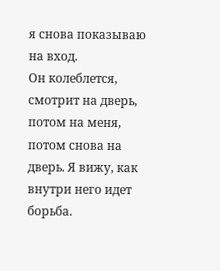я снова показываю на вход.
Он колеблется, смотрит на дверь, потом на меня, потом снова на дверь. Я вижу, как внутри него идет борьба.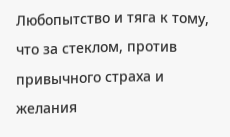Любопытство и тяга к тому, что за стеклом, против привычного страха и желания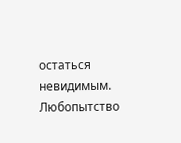остаться невидимым.
Любопытство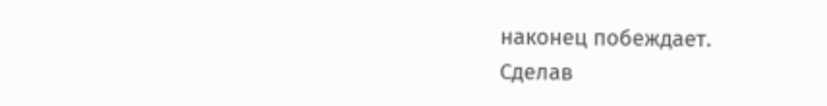наконец побеждает.
Сделав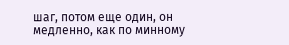шаг, потом еще один, он медленно, как по минному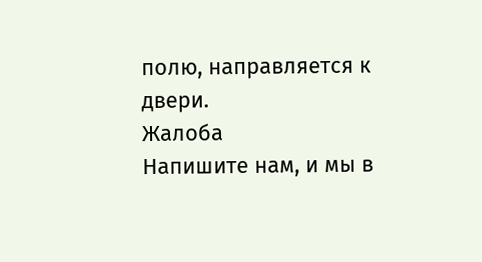полю, направляется к двери.
Жалоба
Напишите нам, и мы в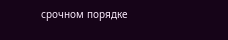срочном порядке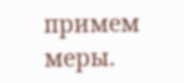примем меры.